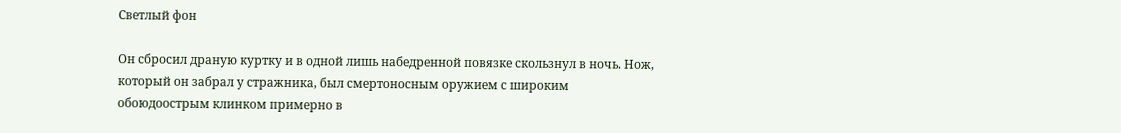Светлый фон

Он сбросил драную куртку и в одной лишь набедренной повязке скользнул в ночь. Нож, который он забрал у стражника, был смертоносным оружием с широким обоюдоострым клинком примерно в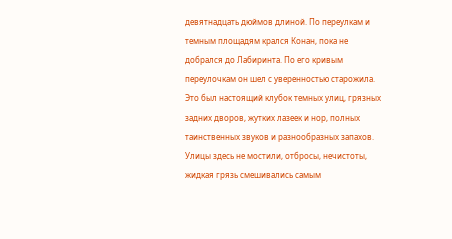девятнадцать дюймов длиной. По переулкам и темным площадям крался Конан, пока не добрался до Лабиринта. По его кривым переулочкам он шел с уверенностью старожила. Это был настоящий клубок темных улиц, грязных задних дворов, жутких лазеек и нор, полных таинственных звуков и разнообразных запахов. Улицы здесь не мостили, отбросы, нечистоты, жидкая грязь смешивались самым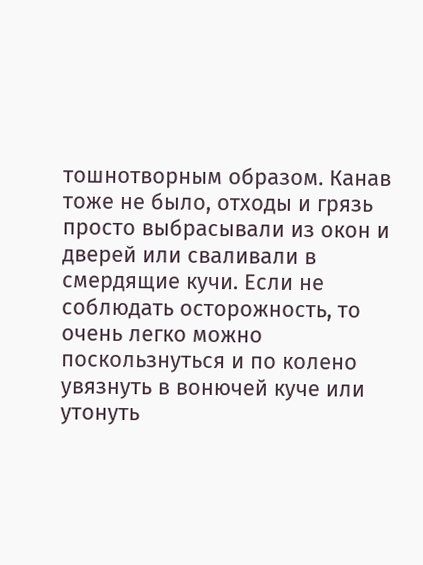тошнотворным образом. Канав тоже не было, отходы и грязь просто выбрасывали из окон и дверей или сваливали в смердящие кучи. Если не соблюдать осторожность, то очень легко можно поскользнуться и по колено увязнуть в вонючей куче или утонуть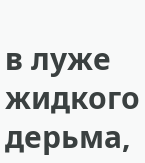в луже жидкого дерьма,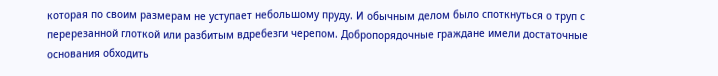которая по своим размерам не уступает небольшому пруду. И обычным делом было споткнуться о труп с перерезанной глоткой или разбитым вдребезги черепом. Добропорядочные граждане имели достаточные основания обходить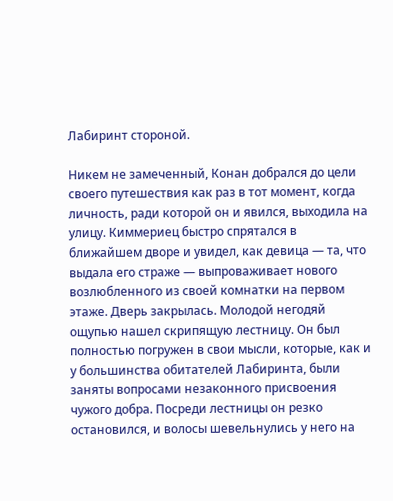Лабиринт стороной.

Никем не замеченный, Конан добрался до цели своего путешествия как раз в тот момент, когда личность, ради которой он и явился, выходила на улицу. Киммериец быстро спрятался в ближайшем дворе и увидел, как девица — та, что выдала его страже — выпроваживает нового возлюбленного из своей комнатки на первом этаже. Дверь закрылась. Молодой негодяй ощупью нашел скрипящую лестницу. Он был полностью погружен в свои мысли, которые, как и у большинства обитателей Лабиринта, были заняты вопросами незаконного присвоения чужого добра. Посреди лестницы он резко остановился, и волосы шевельнулись у него на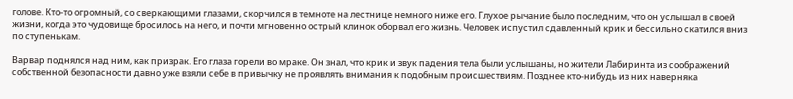голове. Кто-то огромный, со сверкающими глазами, скорчился в темноте на лестнице немного ниже его. Глухое рычание было последним, что он услышал в своей жизни, когда это чудовище бросилось на него, и почти мгновенно острый клинок оборвал его жизнь. Человек испустил сдавленный крик и бессильно скатился вниз по ступенькам.

Варвар поднялся над ним, как призрак. Его глаза горели во мраке. Он знал, что крик и звук падения тела были услышаны, но жители Лабиринта из соображений собственной безопасности давно уже взяли себе в привычку не проявлять внимания к подобным происшествиям. Позднее кто-нибудь из них наверняка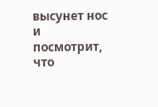высунет нос и посмотрит, что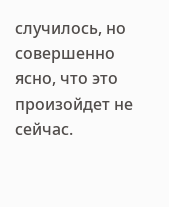случилось, но совершенно ясно, что это произойдет не сейчас.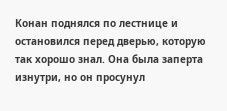Конан поднялся по лестнице и остановился перед дверью, которую так хорошо знал. Она была заперта изнутри, но он просунул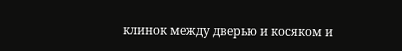клинок между дверью и косяком и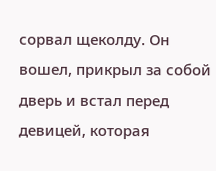сорвал щеколду. Он вошел, прикрыл за собой дверь и встал перед девицей, которая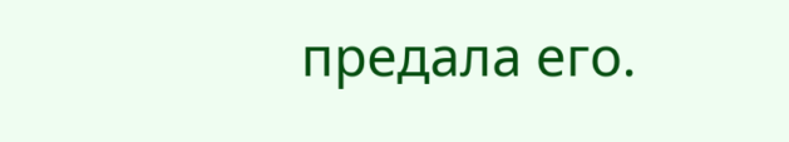предала его.